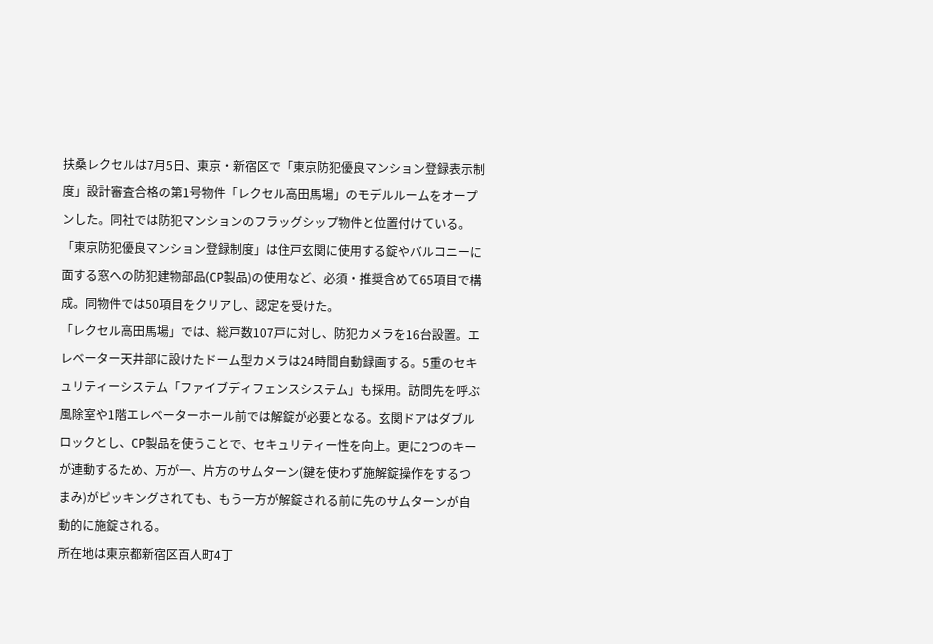扶桑レクセルは7月5日、東京・新宿区で「東京防犯優良マンション登録表示制度」設計審査合格の第1号物件「レクセル高田馬場」のモデルルームをオープンした。同社では防犯マンションのフラッグシップ物件と位置付けている。
「東京防犯優良マンション登録制度」は住戸玄関に使用する錠やバルコニーに面する窓への防犯建物部品(CP製品)の使用など、必須・推奨含めて65項目で構成。同物件では50項目をクリアし、認定を受けた。
「レクセル高田馬場」では、総戸数107戸に対し、防犯カメラを16台設置。エレベーター天井部に設けたドーム型カメラは24時間自動録画する。5重のセキュリティーシステム「ファイブディフェンスシステム」も採用。訪問先を呼ぶ風除室や1階エレベーターホール前では解錠が必要となる。玄関ドアはダブルロックとし、CP製品を使うことで、セキュリティー性を向上。更に2つのキーが連動するため、万が一、片方のサムターン(鍵を使わず施解錠操作をするつまみ)がピッキングされても、もう一方が解錠される前に先のサムターンが自動的に施錠される。
所在地は東京都新宿区百人町4丁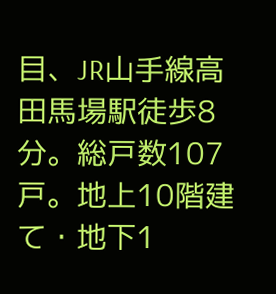目、JR山手線高田馬場駅徒歩8分。総戸数107戸。地上10階建て・地下1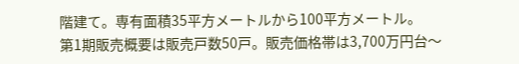階建て。専有面積35平方メートルから100平方メートル。
第1期販売概要は販売戸数50戸。販売価格帯は3,700万円台〜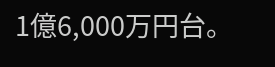1億6,000万円台。